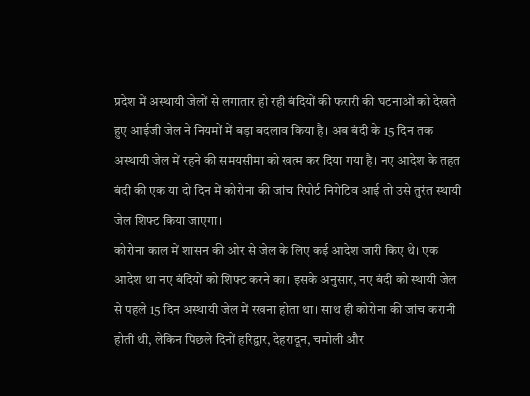प्रदेश में अस्थायी जेलों से लगातार हो रही बंदियों की फरारी की घटनाओं को देखते हुए आईजी जेल ने नियमों में बड़ा बदलाव किया है। अब बंदी के 15 दिन तक अस्थायी जेल में रहने की समयसीमा को खत्म कर दिया गया है। नए आदेश के तहत बंदी की एक या दो दिन में कोरोना की जांच रिपोर्ट निगेटिव आई तो उसे तुरंत स्थायी जेल शिफ्ट किया जाएगा।
कोरोना काल में शासन की ओर से जेल के लिए कई आदेश जारी किए थे। एक आदेश था नए बंदियों को शिफ्ट करने का। इसके अनुसार, नए बंदी को स्थायी जेल से पहले 15 दिन अस्थायी जेल में रखना होता था। साथ ही कोरोना की जांच करानी होती थी, लेकिन पिछले दिनों हरिद्वार, देहरादून, चमोली और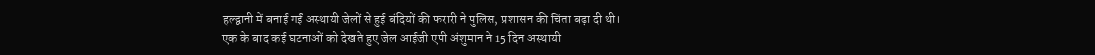हल्द्वानी में बनाई गईं अस्थायी जेलों से हुई बंदियों की फरारी ने पुलिस, प्रशासन की चिंता बढ़ा दी थी।
एक के बाद कई घटनाओं को देखते हुए जेल आईजी एपी अंशुमान ने 15 दिन अस्थायी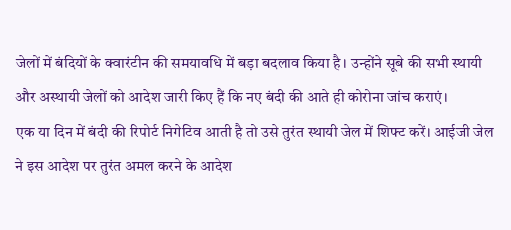जेलों में बंदियों के क्वारंटीन की समयावधि में बड़ा बदलाव किया है। उन्होंने सूबे की सभी स्थायी और अस्थायी जेलों को आदेश जारी किए हैं कि नए बंदी की आते ही कोरोना जांच कराएं।
एक या दिन में बंदी की रिपोर्ट निगेटिव आती है तो उसे तुरंत स्थायी जेल में शिफ्ट करें। आईजी जेल ने इस आदेश पर तुरंत अमल करने के आदेश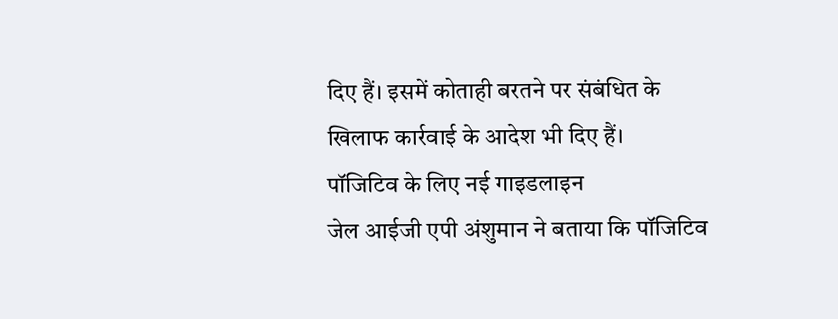दिए हैं। इसमें कोताही बरतने पर संबंधित के खिलाफ कार्रवाई के आदेश भी दिए हैं।
पॉजिटिव के लिए नई गाइडलाइन
जेल आईजी एपी अंशुमान ने बताया कि पॉजिटिव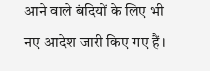आने वाले बंदियों के लिए भी नए आदेश जारी किए गए हैं।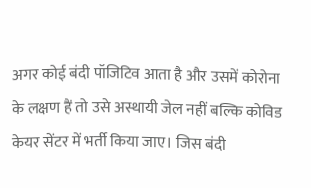अगर कोई बंदी पॉजिटिव आता है और उसमें कोरोना के लक्षण हैं तो उसे अस्थायी जेल नहीं बल्कि कोविड केयर सेंटर में भर्ती किया जाए। जिस बंदी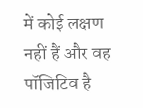में कोई लक्षण नहीं हैं और वह पॉजिटिव है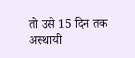तो उसे 15 दिन तक अस्थायी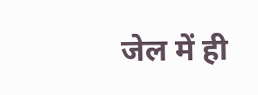जेल में ही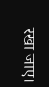रखा जाए।